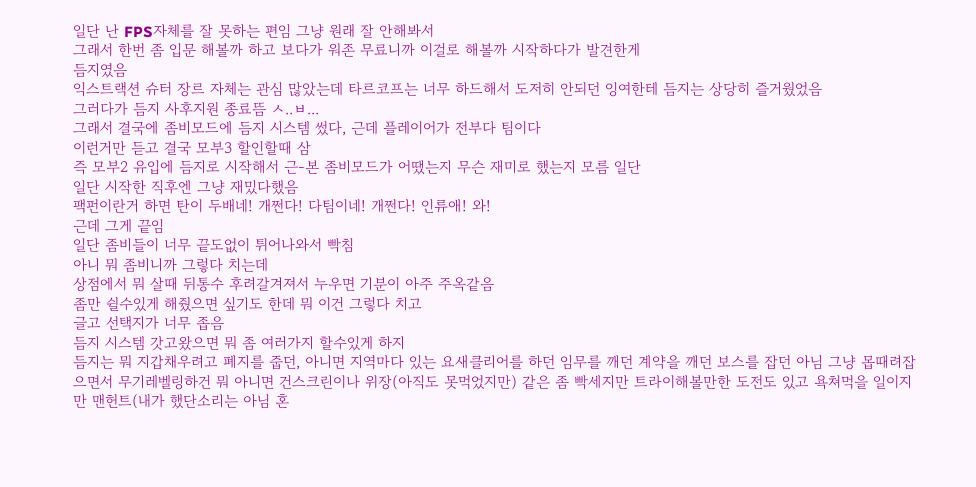일단 난 FPS자체를 잘 못하는 편임 그냥 원래 잘 안해봐서
그래서 한번 좀 입문 해볼까 하고 보다가 워존 무료니까 이걸로 해볼까 시작하다가 발견한게
듬지였음
익스트랙션 슈터 장르 자체는 관심 많았는데 타르코프는 너무 하드해서 도저히 안되던 잉여한테 듬지는 상당히 즐거웠었음
그러다가 듬지 사후지원 종료뜸 ㅅ..ㅂ...
그래서 결국에 좀비모드에 듬지 시스템 썼다, 근데 플레이어가 전부다 팀이다
이런거만 듣고 결국 모부3 할인할때 삼
즉 모부2 유입에 듬지로 시작해서 근-본 좀비모드가 어땠는지 무슨 재미로 했는지 모름 일단
일단 시작한 직후엔 그냥 재밌다했음
팩펀이란거 하면 탄이 두배네! 개쩐다! 다팀이네! 개쩐다! 인류애! 와!
근데 그게 끝임
일단 좀비들이 너무 끝도없이 튀어나와서 빡침
아니 뭐 좀비니까 그렇다 치는데
상점에서 뭐 살때 뒤통수 후려갈겨져서 누우면 기분이 아주 주옥같음
좀만 쉴수있게 해줬으면 싶기도 한데 뭐 이건 그렇다 치고
글고 선택지가 너무 좁음
듬지 시스템 갓고왔으면 뭐 좀 여러가지 할수있게 하지
듬지는 뭐 지갑채우려고 폐지를 줍던, 아니면 지역마다 있는 요새클리어를 하던 임무를 깨던 계약을 깨던 보스를 잡던 아님 그냥 몹때려잡으면서 무기레벨링하건 뭐 아니면 건스크린이나 위장(아직도 못먹었지만) 같은 좀 빡세지만 트라이해볼만한 도전도 있고 욕쳐먹을 일이지만 맨헌트(내가 했단소리는 아님 혼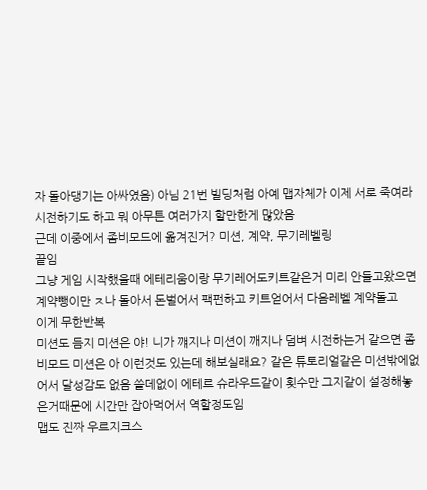자 돌아댕기는 아싸였음) 아님 21번 빌딩처럼 아예 맵자체가 이제 서로 죽여라 시전하기도 하고 뭐 아무튼 여러가지 할만한게 많았음
근데 이중에서 좀비모드에 옮겨진거? 미션, 계약, 무기레벨링
끝임
그냥 게임 시작했을때 에테리움이랑 무기레어도키트같은거 미리 안들고왔으면 계약뺑이만 ㅈ나 돌아서 돈벌어서 팩펀하고 키트얻어서 다음레벨 계약돌고
이게 무한반복
미션도 듬지 미션은 야! 니가 꺠지나 미션이 깨지나 덤벼 시전하는거 같으면 좀비모드 미션은 아 이런것도 있는데 해보실래요? 같은 튜토리얼같은 미션밖에없어서 달성감도 없음 쓸데없이 에테르 슈라우드같이 횟수만 그지같이 설정해놓은거때문에 시간만 잡아먹어서 역할정도임
맵도 진짜 우르지크스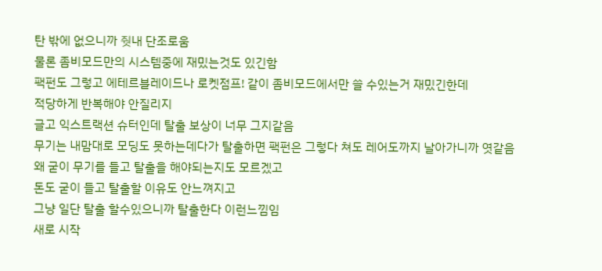탄 밖에 없으니까 줫내 단조로움
물론 좀비모드만의 시스템중에 재밌는것도 있긴함
팩펀도 그렇고 에테르블레이드나 로켓점프! 같이 좀비모드에서만 쓸 수있는거 재밌긴한데
적당하게 반복해야 안질리지
글고 익스트랙션 슈터인데 탈출 보상이 너무 그지같음
무기는 내맘대로 모딩도 못하는데다가 탈출하면 팩펀은 그렇다 쳐도 레어도까지 날아가니까 엿같음
왜 굳이 무기를 들고 탈출을 해야되는지도 모르겠고
돈도 굳이 들고 탈출할 이유도 안느껴지고
그냥 일단 탈출 할수있으니까 탈출한다 이런느낌임
새로 시작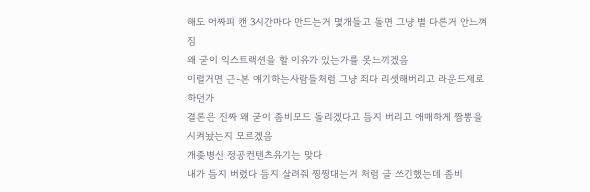해도 어짜피 캔 3시간마다 만드는거 몇개들고 돌면 그냥 별 다른거 안느껴짐
왜 굳이 익스트랙션을 할 이유가 있는가를 못느끼겠음
이럴거면 근-본 얘기하는사람들처럼 그냥 죄다 리셋해버리고 라운드제로 하던가
결론은 진짜 왜 굳이 좀비모드 돌리겠다고 듬지 버리고 애매하게 짬뽕을 시켜놨는지 모르겠음
개좆병신 정공컨텐츠유기는 맞다
내가 듬지 버렸다 듬지 살려줘 찡찡대는거 처럼 글 쓰긴했는데 좀비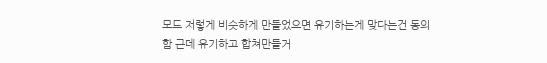모드 저렇게 비슷하게 만들었으면 유기하는게 맞다는건 동의함 근데 유기하고 합쳐만들거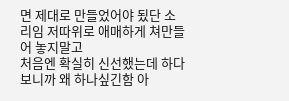면 제대로 만들었어야 됬단 소리임 저따위로 애매하게 쳐만들어 놓지말고
처음엔 확실히 신선했는데 하다보니까 왜 하나싶긴함 아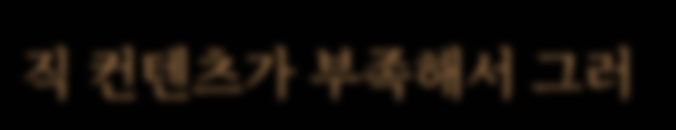직 컨텐츠가 부족해서 그러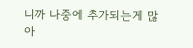니까 나중에 추가되는게 많아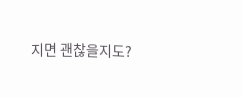지면 괜찮을지도?